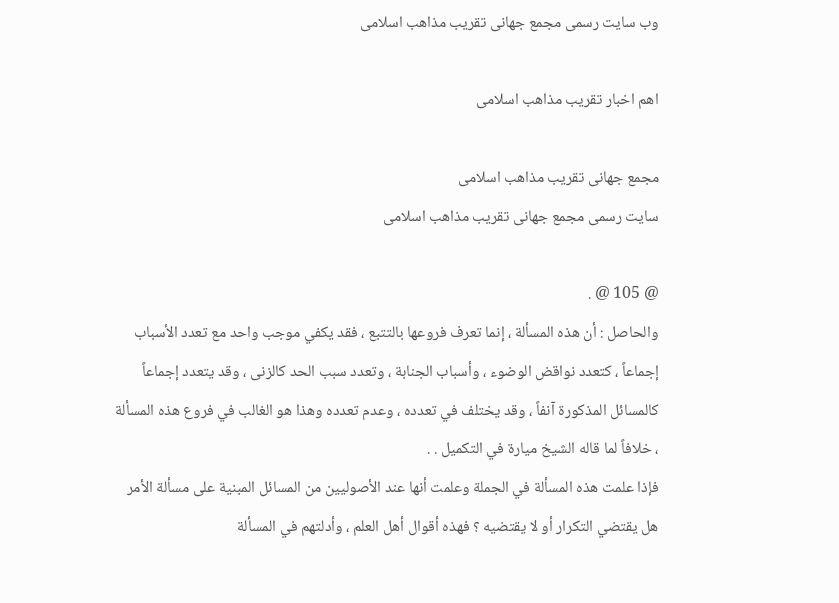وب سایت رسمی مجمع جهانى تقريب مذاهب اسلامى

اهم اخبار تقریب مذاهب اسلامی

مجمع جهانى تقريب مذاهب اسلامى
سایت رسمی مجمع جهانى تقريب مذاهب اسلامى

@ 105 @ .
والحاصل : أن هذه المسألة ، إنما تعرف فروعها بالتتبع ، فقد يكفي موجب واحد مع تعدد الأسباب إجماعاً ، كتعدد نواقض الوضوء ، وأسباب الجنابة ، وتعدد سبب الحد كالزنى ، وقد يتعدد إجماعاً كالمسائل المذكورة آنفاً ، وقد يختلف في تعدده ، وعدم تعدده وهذا هو الغالب في فروع هذه المسألة ، خلافاً لما قاله الشيخ ميارة في التكميل . .
فإذا علمت هذه المسألة في الجملة وعلمت أنها عند الأصوليين من المسائل المبنية على مسألة الأمر هل يقتضي التكرار أو لا يقتضيه ؟ فهذه أقوال أهل العلم ، وأدلتهم في المسألة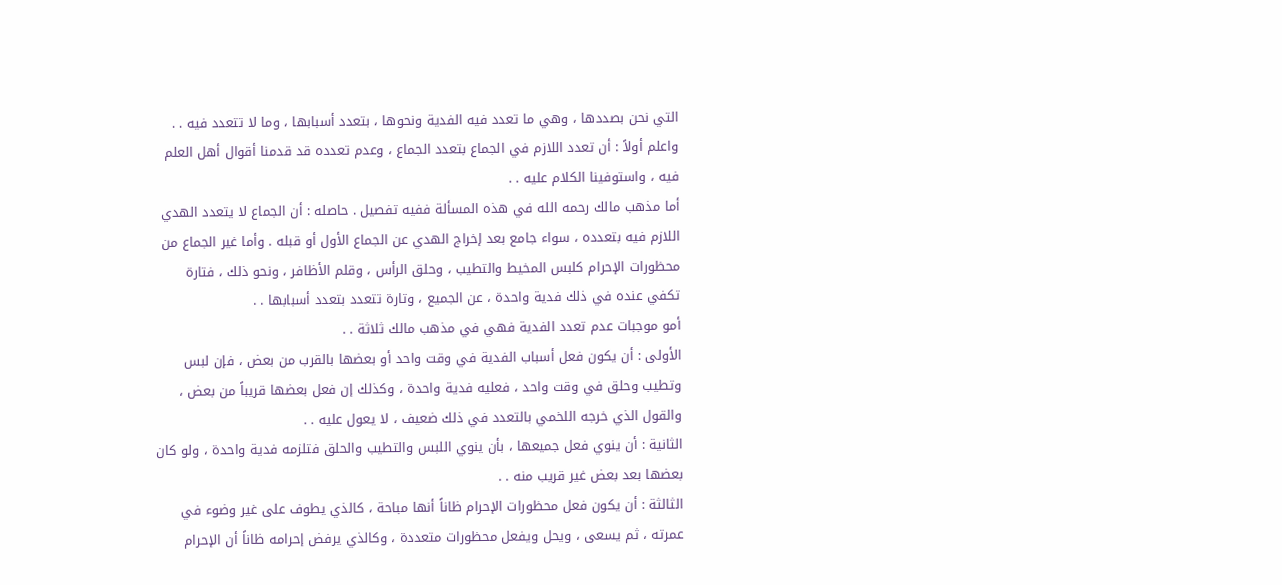التي نحن بصددها ، وهي ما تعدد فيه الفدية ونحوها ، بتعدد أسبابها ، وما لا تتعدد فيه . .
واعلم أولاً : أن تعدد اللازم في الجماع بتعدد الجماع ، وعدم تعدده قد قدمنا أقوال أهل العلم فيه ، واستوفينا الكلام عليه . .
أما مذهب مالك رحمه الله في هذه المسألة ففيه تفصيل . حاصله : أن الجماع لا يتعدد الهدي اللازم فيه بتعدده ، سواء جامع بعد إخراج الهدي عن الجماع الأول أو قبله . وأما غير الجماع من محظورات الإحرام كلبس المخيط والتطيب ، وحلق الرأس ، وقلم الأظافر ، ونحو ذلك ، فتارة تكفي عنده في ذلك فدية واحدة ، عن الجميع ، وتارة تتعدد بتعدد أسبابها . .
أمو موجبات عدم تعدد الفدية فهي في مذهب مالك ثلاثة . .
الأولى : أن يكون فعل أسباب الفدية في وقت واحد أو بعضها بالقرب من بعض ، فإن لبس وتطيب وحلق في وقت واحد ، فعليه فدية واحدة ، وكذلك إن فعل بعضها قريباً من بعض ، والقول الذي خرجه اللخمي بالتعدد في ذلك ضعيف ، لا يعول عليه . .
الثانية : أن ينوي فعل جميعها ، بأن ينوي اللبس والتطيب والحلق فتلزمه فدية واحدة ، ولو كان بعضها بعد بعض غير قريب منه . .
الثالثة : أن يكون فعل محظورات الإحرام ظاناً أنها مباحة ، كالذي يطوف على غير وضوء في عمرته ، ثم يسعى ، ويحل ويفعل محظورات متعددة ، وكالذي يرفض إحرامه ظاناً أن الإحرام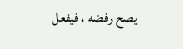يصح رفضه ، فيفعل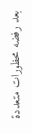بعد رفضه محظورات متعددة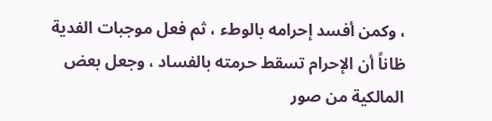، وكمن أفسد إحرامه بالوطء ، ثم فعل موجبات الفدية ظاناً أن الإحرام تسقط حرمته بالفساد ، وجعل بعض المالكية من صور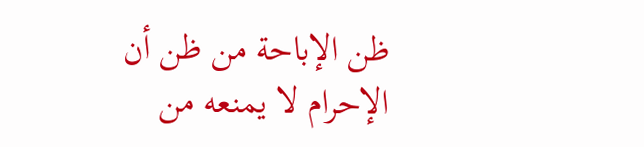ظن الإباحة من ظن أن الإحرام لا يمنعه من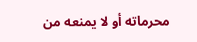محرماته أو لا يمنعه من